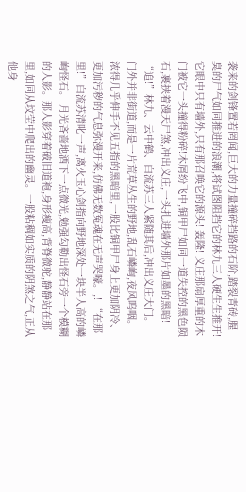袭来的剑锋置若罔闻,巨大的力量撞碎挡路的石阶,踏裂青砖,腥臭的尸气如同推进的浪潮,将试图阻挡它的林九三人硬生生推开!它眼中只有墙外,只有那召唤它的源头! 轰隆! 义庄那扇厚重的木门被它一头撞得粉碎!木屑纷飞中,铜甲尸如同一道失控的黑色陨石,裹挟着漫天尸煞,冲出义庄,一头扎进墙外那片如墨的黑暗! “追!”林九、云中鹤、白流苏三人紧随其后,冲出义庄大门。 门外并非街道,而是一片荒草丛生的野地,乱石嶙峋,夜风呜咽。浓得几乎伸手不见五指的黑暗里,一股比铜甲尸身上更加阴冷、更加污秽的气息弥漫开来,仿佛无数冤魂在无声哭嚎。,! “在那里!”白流苏清叱一声,离火玉心剑指向野地深处一块半人高的嶙峋怪石。 月光吝啬地洒下一点微光,勉强勾勒出怪石旁一个模糊的人影。那人影穿着破旧道袍,身形瘦高,背脊微驼,静静站在那里,如同从坟茔中爬出的幽灵。一股粘稠如实质的阴煞之气,正从他身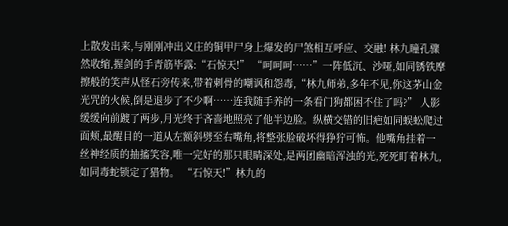上散发出来,与刚刚冲出义庄的铜甲尸身上爆发的尸煞相互呼应、交融! 林九瞳孔骤然收缩,握剑的手青筋毕露:“石惊天!” “呵呵呵……”一阵低沉、沙哑,如同锈铁摩擦般的笑声从怪石旁传来,带着刺骨的嘲讽和怨毒,“林九师弟,多年不见,你这茅山金光咒的火候,倒是退步了不少啊……连我随手养的一条看门狗都困不住了吗?” 人影缓缓向前踱了两步,月光终于吝啬地照亮了他半边脸。纵横交错的旧疤如同蜈蚣爬过面颊,最醒目的一道从左额斜劈至右嘴角,将整张脸破坏得狰狞可怖。他嘴角挂着一丝神经质的抽搐笑容,唯一完好的那只眼睛深处,是两团幽暗浑浊的光,死死盯着林九,如同毒蛇锁定了猎物。 “石惊天!”林九的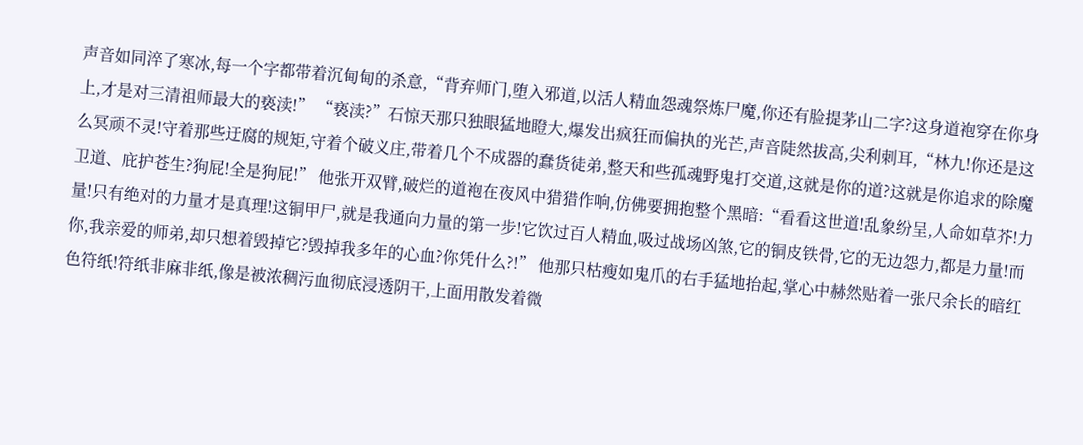声音如同淬了寒冰,每一个字都带着沉甸甸的杀意,“背弃师门,堕入邪道,以活人精血怨魂祭炼尸魔,你还有脸提茅山二字?这身道袍穿在你身上,才是对三清祖师最大的亵渎!” “亵渎?”石惊天那只独眼猛地瞪大,爆发出疯狂而偏执的光芒,声音陡然拔高,尖利刺耳,“林九!你还是这么冥顽不灵!守着那些迂腐的规矩,守着个破义庄,带着几个不成器的蠢货徒弟,整天和些孤魂野鬼打交道,这就是你的道?这就是你追求的除魔卫道、庇护苍生?狗屁!全是狗屁!” 他张开双臂,破烂的道袍在夜风中猎猎作响,仿佛要拥抱整个黑暗:“看看这世道!乱象纷呈,人命如草芥!力量!只有绝对的力量才是真理!这铜甲尸,就是我通向力量的第一步!它饮过百人精血,吸过战场凶煞,它的铜皮铁骨,它的无边怨力,都是力量!而你,我亲爱的师弟,却只想着毁掉它?毁掉我多年的心血?你凭什么?!” 他那只枯瘦如鬼爪的右手猛地抬起,掌心中赫然贴着一张尺余长的暗红色符纸!符纸非麻非纸,像是被浓稠污血彻底浸透阴干,上面用散发着微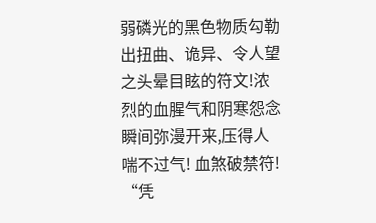弱磷光的黑色物质勾勒出扭曲、诡异、令人望之头晕目眩的符文!浓烈的血腥气和阴寒怨念瞬间弥漫开来,压得人喘不过气! 血煞破禁符! “凭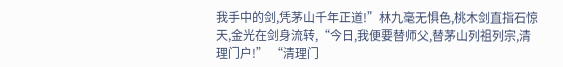我手中的剑,凭茅山千年正道!”林九毫无惧色,桃木剑直指石惊天,金光在剑身流转,“今日,我便要替师父,替茅山列祖列宗,清理门户!” “清理门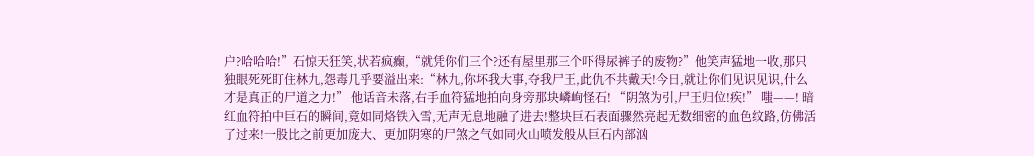户?哈哈哈!”石惊天狂笑,状若疯癫,“就凭你们三个?还有屋里那三个吓得尿裤子的废物?”他笑声猛地一收,那只独眼死死盯住林九,怨毒几乎要溢出来:“林九,你坏我大事,夺我尸王,此仇不共戴天!今日,就让你们见识见识,什么才是真正的尸道之力!” 他话音未落,右手血符猛地拍向身旁那块嶙峋怪石! “阴煞为引,尸王归位!疾!” 嗤——! 暗红血符拍中巨石的瞬间,竟如同烙铁入雪,无声无息地融了进去!整块巨石表面骤然亮起无数细密的血色纹路,仿佛活了过来!一股比之前更加庞大、更加阴寒的尸煞之气如同火山喷发般从巨石内部汹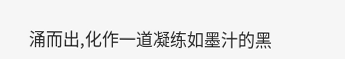涌而出,化作一道凝练如墨汁的黑